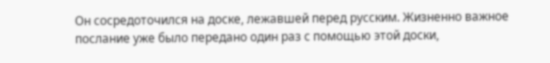Он сосредоточился на доске, лежавшей перед русским. Жизненно важное послание уже было передано один раз с помощью этой доски,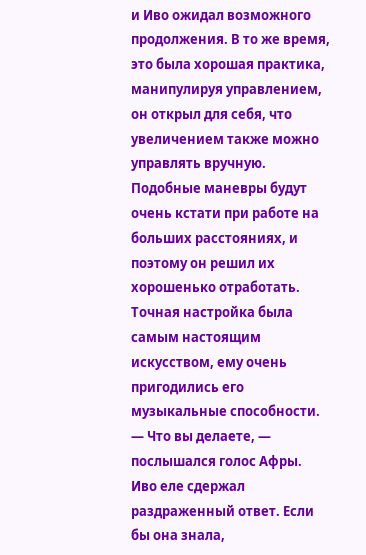и Иво ожидал возможного продолжения. В то же время, это была хорошая практика, манипулируя управлением, он открыл для себя, что увеличением также можно управлять вручную. Подобные маневры будут очень кстати при работе на больших расстояниях, и поэтому он решил их хорошенько отработать. Точная настройка была самым настоящим искусством, ему очень пригодились его музыкальные способности.
— Что вы делаете, — послышался голос Афры.
Иво еле сдержал раздраженный ответ. Если бы она знала,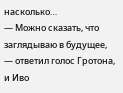насколько…
— Можно сказать, что заглядываю в будущее, — ответил голос Гротона, и Иво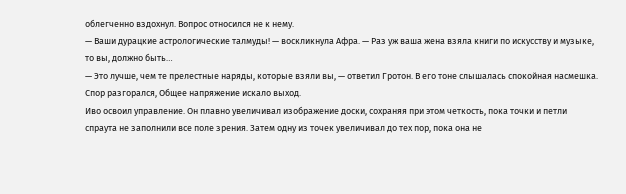облегченно вздохнул. Вопрос относился не к нему.
— Ваши дурацкие астрологические талмуды! — воскликнула Афра. — Раз уж ваша жена взяла книги по искусству и музыке, то вы, должно быть…
— Это лучше, чем те прелестные наряды, которые взяли вы, — ответил Гротон. В его тоне слышалась спокойная насмешка. Спор разгорался, Общее напряжение искало выход.
Иво освоил управление. Он плавно увеличивал изображение доски, сохраняя при этом четкость, пока точки и петли спраута не заполнили все поле зрения. Затем одну из точек увеличивал до тех пор, пока она не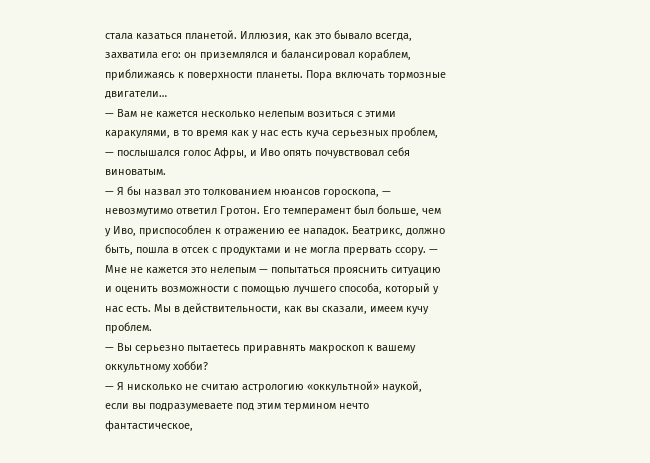стала казаться планетой. Иллюзия, как это бывало всегда, захватила его: он приземлялся и балансировал кораблем, приближаясь к поверхности планеты. Пора включать тормозные двигатели…
— Вам не кажется несколько нелепым возиться с этими каракулями, в то время как у нас есть куча серьезных проблем, — послышался голос Афры, и Иво опять почувствовал себя виноватым.
— Я бы назвал это толкованием нюансов гороскопа, — невозмутимо ответил Гротон. Его темперамент был больше, чем у Иво, приспособлен к отражению ее нападок. Беатрикс, должно быть, пошла в отсек с продуктами и не могла прервать ссору. — Мне не кажется это нелепым — попытаться прояснить ситуацию и оценить возможности с помощью лучшего способа, который у нас есть. Мы в действительности, как вы сказали, имеем кучу проблем.
— Вы серьезно пытаетесь приравнять макроскоп к вашему оккультному хобби?
— Я нисколько не считаю астрологию «оккультной» наукой, если вы подразумеваете под этим термином нечто фантастическое,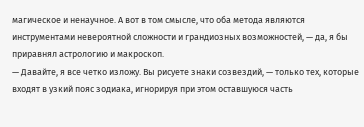магическое и ненаучное. А вот в том смысле, что оба метода являются инструментами невероятной сложности и грандиозных возможностей, — да, я бы приравнял астрологию и макроскоп.
— Давайте, я все четко изложу. Вы рисуете знаки созвездий, — только тех, которые входят в узкий пояс зодиака, игнорируя при этом оставшуюся часть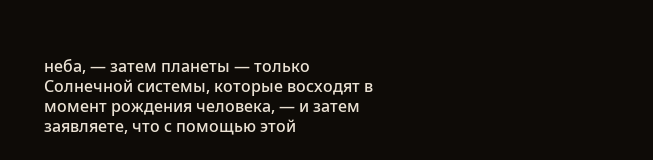неба, — затем планеты — только Солнечной системы, которые восходят в момент рождения человека, — и затем заявляете, что с помощью этой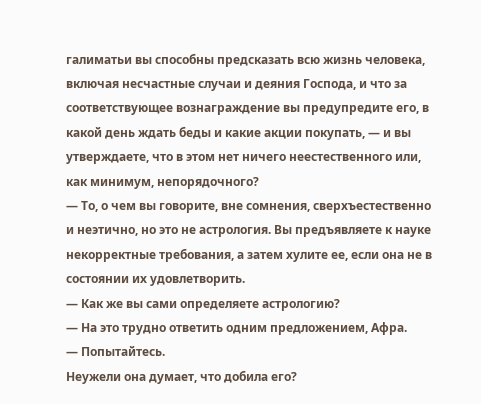галиматьи вы способны предсказать всю жизнь человека, включая несчастные случаи и деяния Господа, и что за соответствующее вознаграждение вы предупредите его, в какой день ждать беды и какие акции покупать, — и вы утверждаете, что в этом нет ничего неестественного или, как минимум, непорядочного?
— То, о чем вы говорите, вне сомнения, сверхъестественно и неэтично, но это не астрология. Вы предъявляете к науке некорректные требования, а затем хулите ее, если она не в состоянии их удовлетворить.
— Как же вы сами определяете астрологию?
— На это трудно ответить одним предложением, Афра.
— Попытайтесь.
Неужели она думает, что добила его?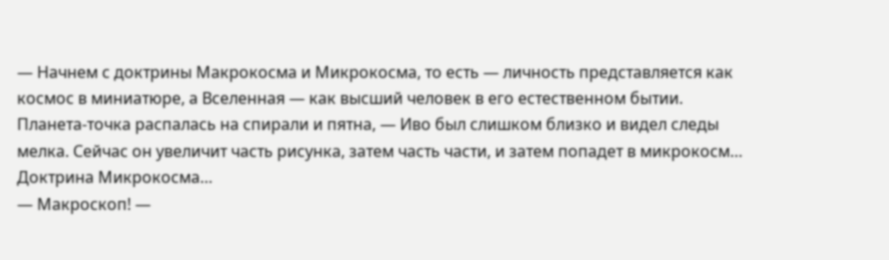— Начнем с доктрины Макрокосма и Микрокосма, то есть — личность представляется как космос в миниатюре, а Вселенная — как высший человек в его естественном бытии.
Планета-точка распалась на спирали и пятна, — Иво был слишком близко и видел следы мелка. Сейчас он увеличит часть рисунка, затем часть части, и затем попадет в микрокосм…
Доктрина Микрокосма…
— Макроскоп! —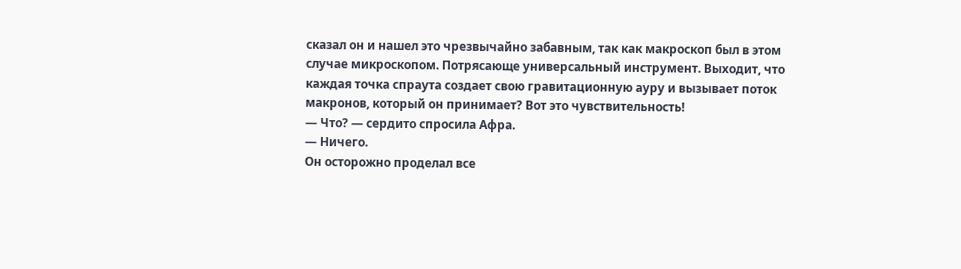сказал он и нашел это чрезвычайно забавным, так как макроскоп был в этом случае микроскопом. Потрясающе универсальный инструмент. Выходит, что каждая точка спраута создает свою гравитационную ауру и вызывает поток макронов, который он принимает? Вот это чувствительность!
— Что? — сердито спросила Афра.
— Ничего.
Он осторожно проделал все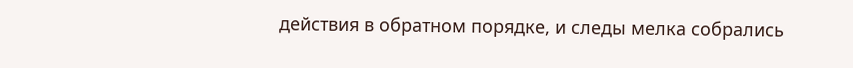действия в обратном порядке, и следы мелка собрались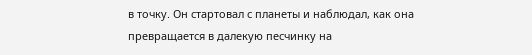в точку. Он стартовал с планеты и наблюдал, как она превращается в далекую песчинку на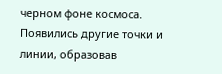черном фоне космоса. Появились другие точки и линии, образовав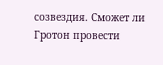созвездия. Сможет ли Гротон провести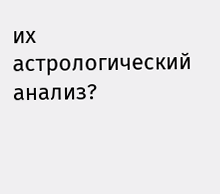их астрологический анализ?